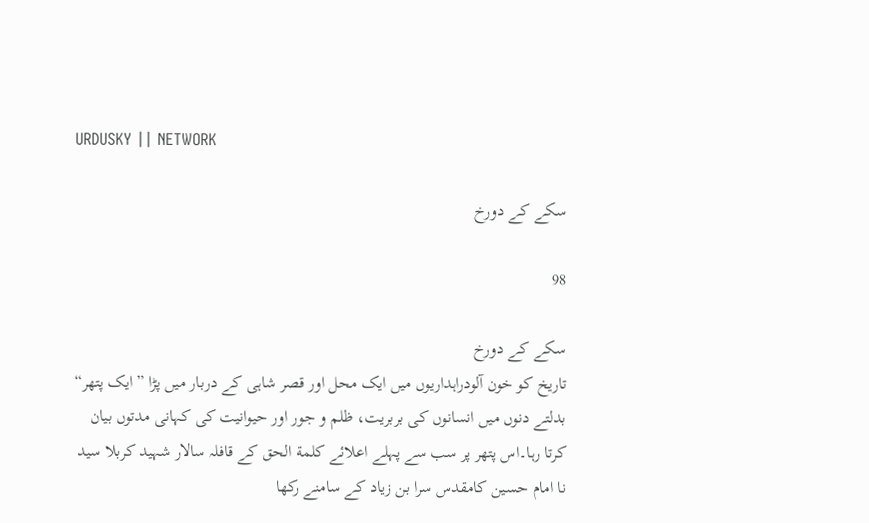URDUSKY || NETWORK

سکے کے دورخ

98

سکے کے دورخ
تاریخ کو خون آلودراہداریوں میں ایک محل اور قصر شاہی کے دربار میں پڑا ”ایک پتھر“ بدلتے دنوں میں انسانوں کی بربریت، ظلم و جور اور حیوانیت کی کہانی مدتوں بیان کرتا رہا۔اس پتھر پر سب سے پہلے اعلائے کلمة الحق کے قافلہ سالار شہید کربلا سید نا امام حسین کامقدس سرا بن زیاد کے سامنے رکھا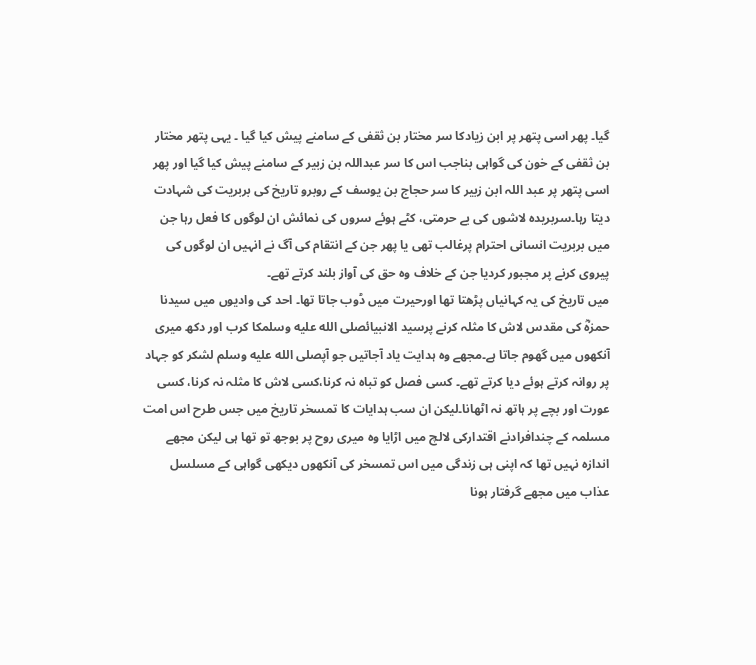گیا۔ پھر اسی پتھر پر ابن زیادکا سر مختار بن ثقفی کے سامنے پیش کیا گیا ۔ یہی پتھر مختار بن ثقفی کے خون کی گواہی بناجب اس کا سر عبداللہ بن زبیر کے سامنے پیش کیا گیا اور پھر اسی پتھر پر عبد اللہ ابن زبیر کا سر حجاج بن یوسف کے روبرو تاریخ کی بربریت کی شہادت دیتا رہا۔سربریدہ لاشوں کی بے حرمتی، کٹے ہوئے سروں کی نمائش ان لوگوں کا فعل رہا جن میں بربریت انسانی احترام پرغالب تھی یا پھر جن کے انتقام کی آگ نے انہیں ان لوگوں کی پیروی کرنے پر مجبور کردیا جن کے خلاف وہ حق کی آواز بلند کرتے تھے۔
میں تاریخ کی یہ کہانیاں پڑھتا تھا اورحیرت میں ڈوب جاتا تھا۔ احد کی وادیوں میں سیدنا حمزہؓ کی مقدس لاش کا مثلہ کرنے پرسید الانبیائصلى الله عليه وسلمکا کرب اور دکھ میری آنکھوں میں گھوم جاتا ہے۔مجھے وہ ہدایت یاد آجاتیں جو آپصلى الله عليه وسلم لشکر کو جہاد پر روانہ کرتے ہوئے دیا کرتے تھے۔ کسی فصل کو تباہ نہ کرنا،کسی لاش کا مثلہ نہ کرنا، کسی عورت اور بچے پر ہاتھ نہ اٹھانا۔لیکن ان سب ہدایات کا تمسخر تاریخ میں جس طرح اس امت مسلمہ کے چندافرادنے اقتدارکی لالچ میں اڑایا وہ میری روح پر بوجھ تو تھا ہی لیکن مجھے اندازہ نہیں تھا کہ اپنی ہی زندگی میں اس تمسخر کی آنکھوں دیکھی گواہی کے مسلسل عذاب میں مجھے گرفتار ہونا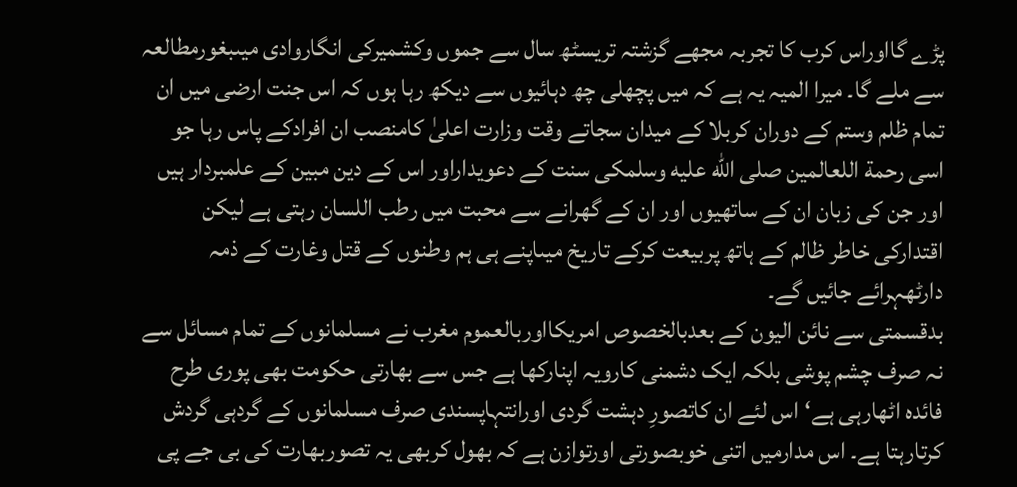پڑے گااوراس کرب کا تجربہ مجھے گزشتہ تریسٹھ سال سے جموں وکشمیرکی انگاروادی میںبغورمطالعہ سے ملے گا۔ میرا المیہ یہ ہے کہ میں پچھلی چھ دہائیوں سے دیکھ رہا ہوں کہ اس جنت ارضی میں ان تمام ظلم وستم کے دوران کربلا کے میدان سجاتے وقت وزارت اعلیٰ کامنصب ان افرادکے پاس رہا جو اسی رحمة اللعالمین صلى الله عليه وسلمکی سنت کے دعویداراور اس کے دین مبین کے علمبردار ہیں اور جن کی زبان ان کے ساتھیوں اور ان کے گھرانے سے محبت میں رطب اللسان رہتی ہے لیکن اقتدارکی خاطر ظالم کے ہاتھ پربیعت کرکے تاریخ میںاپنے ہی ہم وطنوں کے قتل وغارت کے ذمہ دارٹھہرائے جائیں گے۔
بدقسمتی سے نائن الیون کے بعدبالخصوص امریکااوربالعموم مغرب نے مسلمانوں کے تمام مسائل سے نہ صرف چشم پوشی بلکہ ایک دشمنی کارویہ اپنارکھا ہے جس سے بھارتی حکومت بھی پوری طرح فائدہ اٹھارہی ہے‘اس لئے ان کاتصورِ دہشت گردی اورانتہاپسندی صرف مسلمانوں کے گردہی گردش کرتارہتا ہے۔ اس مدارمیں اتنی خوبصورتی اورتوازن ہے کہ بھول کربھی یہ تصوربھارت کی بی جے پی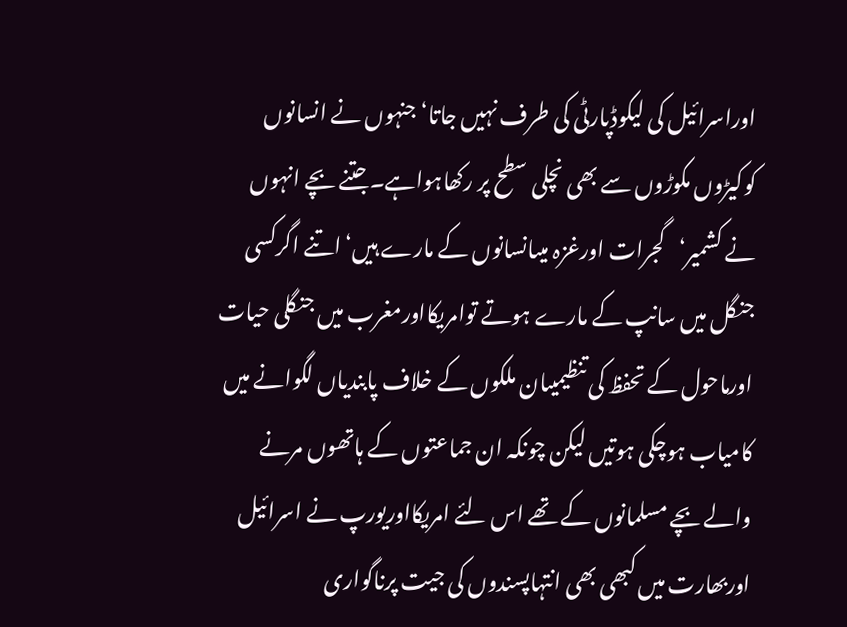اوراسرائیل کی لیکوڈپارٹی کی طرف نہیں جاتا‘جنہوں نے انسانوں کوکیڑوں مکوڑوں سے بھی نچلی سطح پر رکھاہواہے۔جتنے بچے انہوں نے کشمیر‘گجرات اورغزہ میںانسانوں کے مارے ہیں‘اتنے اگرکسی جنگل میں سانپ کے مارے ہوتے توامریکااورمغرب میں جنگلی حیات اورماحول کے تحفظ کی تنظیمیںان ملکوں کے خلاف پابندیاں لگوانے میں کامیاب ہوچکی ہوتیں لیکن چونکہ ان جماعتوں کے ہاتھوں مرنے والے بچے مسلمانوں کے تھے اس لئے امریکااوریورپ نے اسرائیل اوربھارت میں کبھی بھی انتہاپسندوں کی جیت پرناگواری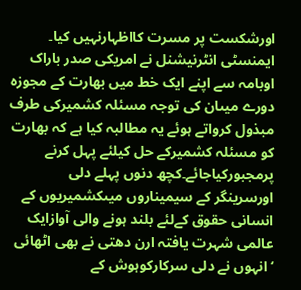اورشکست پر مسرت کااظہارنہیں کیا۔
ایمنسٹی انٹرنیشنل نے امریکی صدر باراک اوبامہ سے اپنے ایک خط میں بھارت کے مجوزہ دورے میںان کی توجہ مسئلہ کشمیرکی طرف مبذول کرواتے ہوئے یہ مطالبہ کیا ہے کہ بھارت کو مسئلہ کشمیرکے حل کیلئے پہل کرنے پرمجبورکیاجائے۔کچھ دنوں پہلے دلی اورسرینگر کے سیمیناروں میںکشمیریوں کے انسانی حقوق کےلئے بلند ہونے والی آوازایک عالمی شہرت یافتہ ارن دھتی نے بھی اٹھائی ‘انہوں نے دلی سرکارکوہوش کے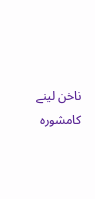ناخن لینے کامشورہ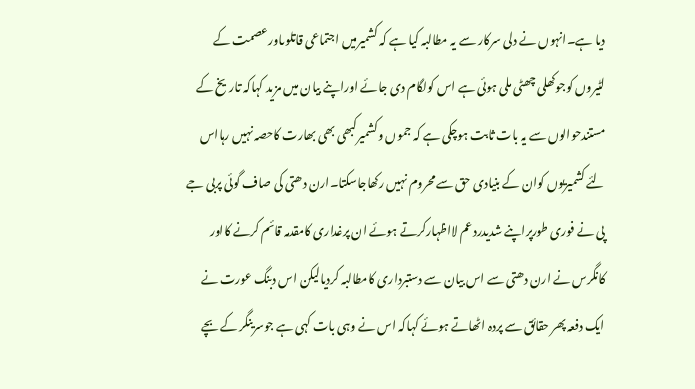دیا ہے۔انہوں نے دلی سرکار سے یہ مطالبہ کیا ہے کہ کشمیرمیں اجتماعی قاتلوںاورعصمت کے لٹیروں کوجوکھلی چھٹی ملی ہوئی ہے اس کولگام دی جائے اوراپنے بیان میں مزید کہاکہ تاریخ کے مستندحوالوں سے یہ بات ثابت ہوچکی ہے کہ جموں وکشمیرکبھی بھی بھارت کاحصہ نہیں رہااس لئے کشمیریوں کوان کے بنیادی حق سے محروم نہیں رکھاجاسکتا۔ارن دھتی کی صاف گوئی پربی جے پی نے فوری طورپراپنے شدیدردعم لااظہارکرتے ہوئے ان پرغداری کامقدمہ قائم کرنے کااور کانگرس نے ارن دھتی سے اس بیان سے دستبرداری کامطالبہ کردیالیکن اس دبنگ عورت نے ایک دفعہ پھر حقائق سے پردہ اٹھاتے ہوئے کہاکہ اس نے وہی بات کہی ہے جوسرینگر کے بچے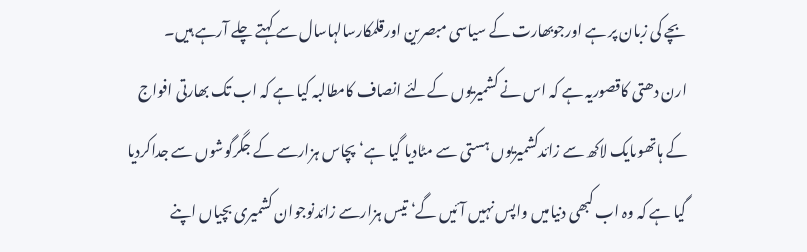بچے کی زبان پر ہے اورجوبھارت کے سیاسی مبصرین اورقلمکارسالہاسال سے کہتے چلے آرہے ہیں۔
ارن دھتی کاقصوریہ ہے کہ اس نے کشمیریوں کےلئے انصاف کامطالبہ کیا ہے کہ اب تک بھارتی افواج کے ہاتھوںایک لاکھ سے زائدکشمیریوں ہستی سے مٹادیا گیا ہے‘پچاس ہزارسے کے جگرگوشوں سے جداکردیا گیا ہے کہ وہ اب کبھی دنیامیں واپس نہیں آئیں گے‘ تیس ہزارسے زائدنوجوان کشمیری بچیاں اپنے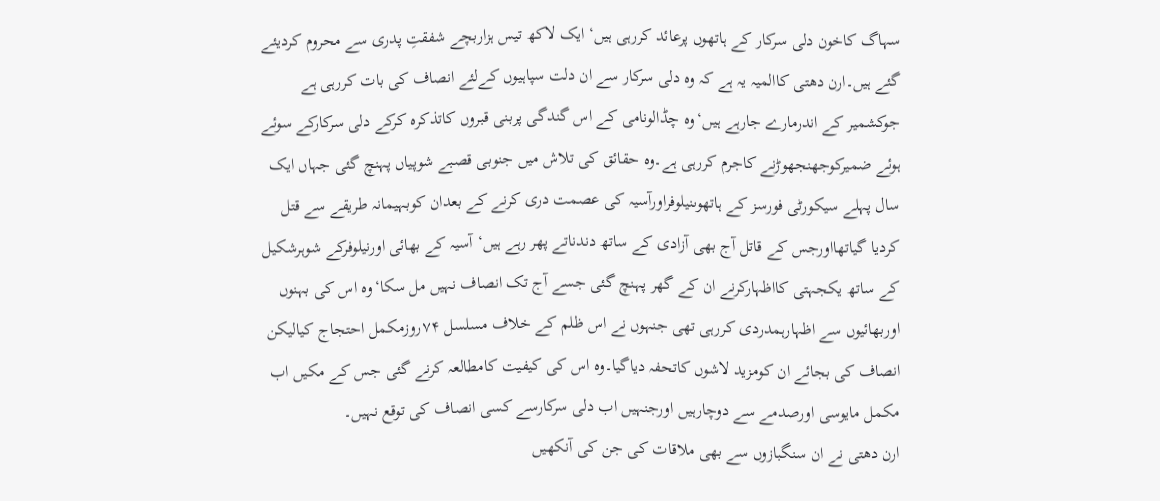سہاگ کاخون دلی سرکار کے ہاتھوں پرعائد کررہی ہیں‘ایک لاکھ تیس ہزاربچے شفقتِ پدری سے محروم کردیئے گئے ہیں۔ارن دھتی کاالمیہ یہ ہے کہ وہ دلی سرکار سے ان دلت سپاہیوں کےلئے انصاف کی بات کررہی ہے جوکشمیر کے اندرمارے جارہے ہیں‘وہ چڈالونامی کے اس گندگی پربنی قبروں کاتذکرہ کرکے دلی سرکارکے سوئے ہوئے ضمیرکوجھنجھوڑنے کاجرم کررہی ہے۔وہ حقائق کی تلاش میں جنوبی قصبے شوپیاں پہنچ گئی جہاں ایک سال پہلے سیکورٹی فورسز کے ہاتھوںنیلوفراورآسیہ کی عصمت دری کرنے کے بعدان کوبہیمانہ طریقے سے قتل کردیا گیاتھااورجس کے قاتل آج بھی آزادی کے ساتھ دندناتے پھر رہے ہیں‘آسیہ کے بھائی اورنیلوفرکے شوہرشکیل کے ساتھ یکجہتی کااظہارکرنے ان کے گھر پہنچ گئی جسے آج تک انصاف نہیں مل سکا‘وہ اس کی بہنوں اوربھائیوں سے اظہارہمدردی کررہی تھی جنہوں نے اس ظلم کے خلاف مسلسل ۷۴روزمکمل احتجاج کیالیکن انصاف کی بجائے ان کومزید لاشوں کاتحفہ دیاگیا۔وہ اس کی کیفیت کامطالعہ کرنے گئی جس کے مکیں اب مکمل مایوسی اورصدمے سے دوچارہیں اورجنہیں اب دلی سرکارسے کسی انصاف کی توقع نہیں۔
ارن دھتی نے ان سنگبازوں سے بھی ملاقات کی جن کی آنکھیں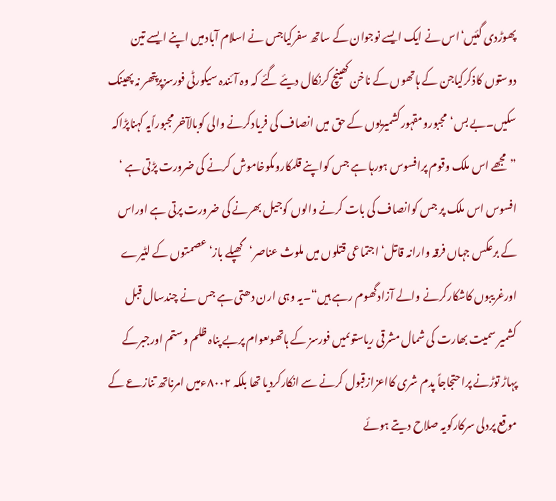پھوڑدی گئیں‘اس نے ایک ایسے نوجوان کے ساتھ سفرکیاجس نے اسلام آبادمیں اپنے ایسے تین دوستوں کاذکرکیاجن کے ہاتھوں کے ناخن کھینچ کرنکال دیئے گئے کہ وہ آئندہ سیکورٹی فورسزپرپتھر نہ پھینک سکیں۔بے بس‘مجبورومقہورکشمیریوں کے حق میں انصاف کی فریادکرنے والی کوبالآخر مجبوراًیہ کہناپڑاکہ ”مجھے اس ملک وقوم پرافسوس ہورہا ہے جس کواپنے قلمکاروںکوخاموش کرنے کی ضرورت پڑتی ہے ‘ افسوس اس ملک پر جس کوانصاف کی بات کرنے والوں کوجیل بھرنے کی ضرورت پرتی ہے اوراس کے برعکس جہاں فرقہ وارانہ قاتل‘اجتماعی قتلوں میں ملوث عناصر‘گھپلے باز‘عصمتوں کے لٹیرے اورغریبوں کاشکارکرنے والے آزادگھوم رہے ہیں“۔یہ وہی ارن دھتی ہے جس نے چندسال قبل کشمیر سمیت بھارت کی شمال مشرقی ریاستوںمیں فورسز کے ہاتھوںعوام پربے پناہ ظلم وستم اورجبرکے پہاڑ توڑنے پراحتجاجاً پدم شری کااعزازقبول کرنے سے انکارکردیا تھا بلکہ ۸۰۰۲ءمیں امرناتھ تنازعے کے موقع پردلی سرکارکویہ صلاح دیتے ہوئے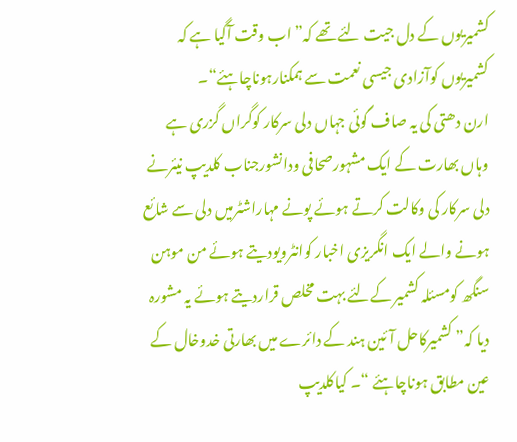کشمیریوں کے دل جیت لئے تھے کہ” اب وقت آگیا ہے کہ کشمیریوں کوآزادی جیسی نعمت سے ہمکنارہوناچاہئے“۔
ارن دھتی کی یہ صاف گوئی جہاں دلی سرکار کوگراں گزری ہے وہاں بھارت کے ایک مشہورصحافی ودانشورجناب کلدیپ نیئرنے دلی سرکار کی وکالت کرتے ہوئے پونے مہاراشٹرمیں دلی سے شائع ہونے والے ایک انگریزی اخبار کوانٹرویودیتے ہوئے من موہن سنگھ کومسئلہ کشمیر کےلئے بہت مخلص قراردیتے ہوئے یہ مشورہ دیا کہ” کشمیرکاحل آئین ہند کے دائرے میں بھارتی خدوخال کے عین مطابق ہوناچاہئے “۔ کیاکلدیپ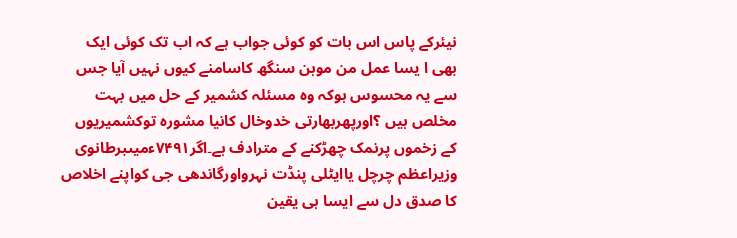نیئرکے پاس اس بات کو کوئی جواب ہے کہ اب تک کوئی ایک بھی ا یسا عمل من موہن سنگھ کاسامنے کیوں نہیں آیا جس سے یہ محسوس ہوکہ وہ مسئلہ کشمیر کے حل میں بہت مخلص ہیں ؟اورپھربھارتی خدوخال کانیا مشورہ توکشمیریوں کے زخموں پرنمک چھڑکنے کے مترادف ہے۔اگر۷۴۹۱ءمیںبرطانوی وزیراعظم چرچل یاایٹلی پنڈت نہرواورگاندھی جی کواپنے اخلاص کا صدق دل سے ایسا ہی یقین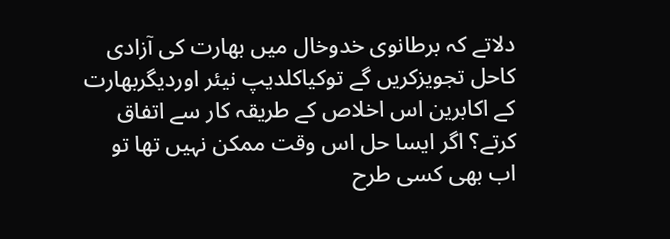دلاتے کہ برطانوی خدوخال میں بھارت کی آزادی کاحل تجویزکریں گے توکیاکلدیپ نیئر اوردیگربھارت کے اکابرین اس اخلاص کے طریقہ کار سے اتفاق کرتے؟ اگر ایسا حل اس وقت ممکن نہیں تھا تو اب بھی کسی طرح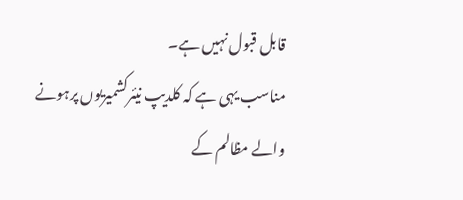قابل قبول نہیں ہے۔
مناسب یہی ہے کہ کلدیپ نیئرکشمیریوں پرہونے والے مظالم کے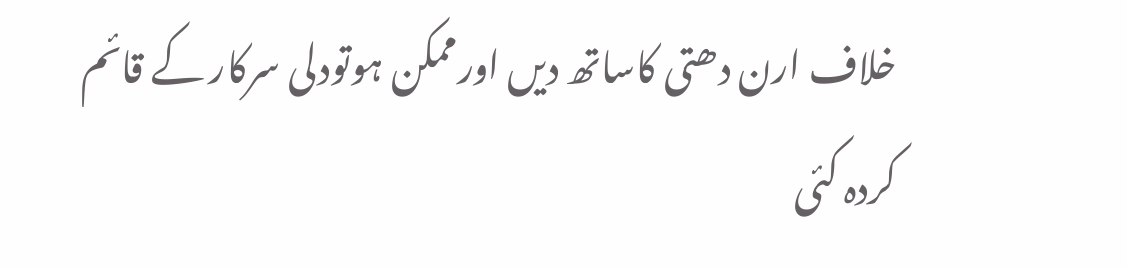خلاف ارن دھتی کاساتھ دیں اورممکن ہوتودلی سرکار کے قائم کردہ کئی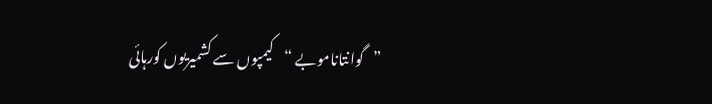”گوانتاناموبے “کیمپوں سے کشمیریوں کورہائی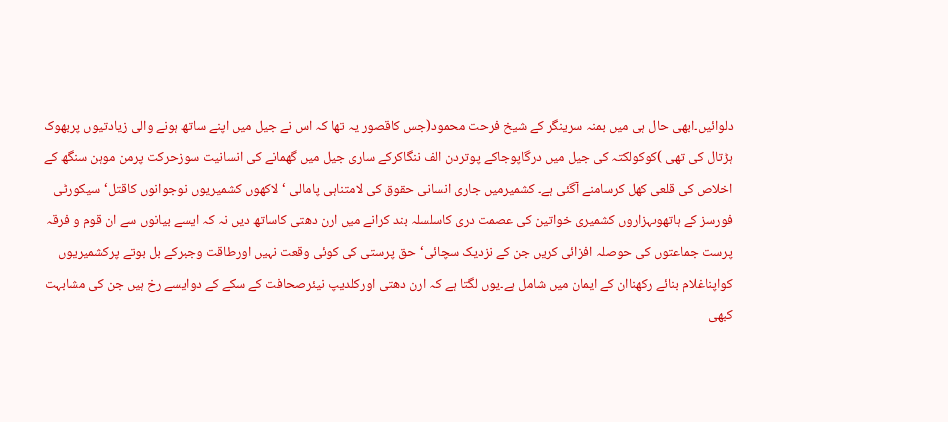دلوائیں۔ابھی حال ہی میں بمنہ سرینگر کے شیخ فرحت محمود(جس کاقصور یہ تھا کہ اس نے جیل میں اپنے ساتھ ہونے والی زیادتیوں پربھوک ہڑتال کی تھی )کوکولکتہ کی جیل میں درگاپوجاکے پوتردن الف ننگاکرکے ساری جیل میں گھمانے کی انسانیت سوزحرکت پرمن موہن سنگھ کے اخلاص کی قلعی کھل کرسامنے آگئی ہے۔ کشمیرمیں جاری انسانی حقوق کی لامتناہی پامالی ‘لاکھوں کشمیریوں نوجوانوں کاقتل‘سیکورٹی فورسز کے ہاتھوںہزاروں کشمیری خواتین کی عصمت دری کاسلسلہ بند کرانے میں ارن دھتی کاساتھ دیں نہ کہ ایسے بیانوں سے ان قوم و فرقہ پرست جماعتوں کی حوصلہ افزائی کریں جن کے نزدیک سچائی‘حق پرستی کی کوئی وقعت نہیں اورطاقت وجبرکے بل بوتے پرکشمیریوں کواپناغلام بنائے رکھناان کے ایمان میں شامل ہے۔یوں لگتا ہے کہ ارن دھتی اورکلدیپ نیئرصحافت کے سکے کے دوایسے رخ ہیں جن کی مشابہت کبھی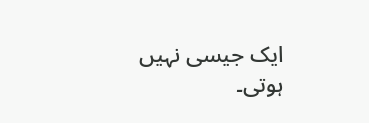ایک جیسی نہیں ہوتی۔